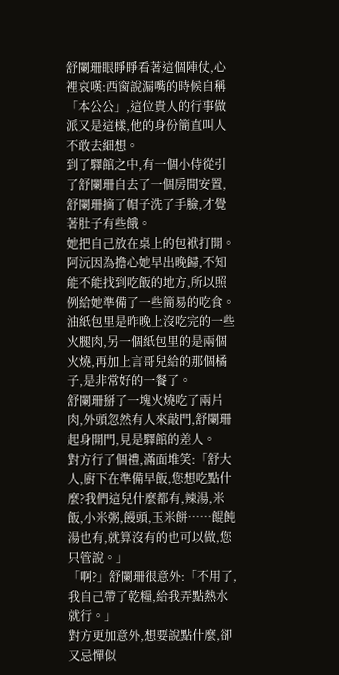舒闌珊眼睜睜看著這個陣仗,心裡哀嘆:西窗說漏嘴的時候自稱「本公公」,這位貴人的行事做派又是這樣,他的身份簡直叫人不敢去細想。
到了驛館之中,有一個小侍從引了舒闌珊自去了一個房間安置,舒闌珊摘了帽子洗了手臉,才覺著肚子有些餓。
她把自己放在桌上的包袱打開。
阿沅因為擔心她早出晚歸,不知能不能找到吃飯的地方,所以照例給她準備了一些簡易的吃食。
油紙包里是昨晚上沒吃完的一些火腿肉,另一個紙包里的是兩個火燒,再加上言哥兒給的那個橘子,是非常好的一餐了。
舒闌珊掰了一塊火燒吃了兩片肉,外頭忽然有人來敲門,舒闌珊起身開門,見是驛館的差人。
對方行了個禮,滿面堆笑:「舒大人,廚下在準備早飯,您想吃點什麼?我們這兒什麼都有,辣湯,米飯,小米粥,饅頭,玉米餅……餛飩湯也有,就算沒有的也可以做,您只管說。」
「啊?」舒闌珊很意外:「不用了,我自己帶了乾糧,給我弄點熱水就行。」
對方更加意外,想要說點什麼,卻又忌憚似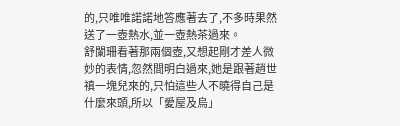的,只唯唯諾諾地答應著去了,不多時果然送了一壺熱水,並一壺熱茶過來。
舒闌珊看著那兩個壺,又想起剛才差人微妙的表情,忽然間明白過來,她是跟著趙世禛一塊兒來的,只怕這些人不曉得自己是什麼來頭,所以「愛屋及烏」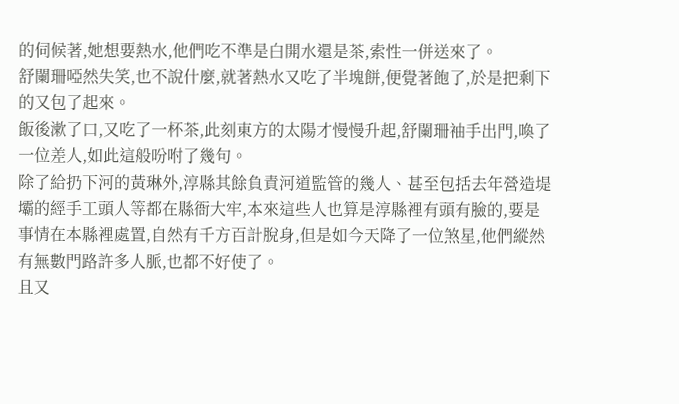的伺候著,她想要熱水,他們吃不準是白開水還是茶,索性一併送來了。
舒闌珊啞然失笑,也不說什麼,就著熱水又吃了半塊餅,便覺著飽了,於是把剩下的又包了起來。
飯後漱了口,又吃了一杯茶,此刻東方的太陽才慢慢升起,舒闌珊袖手出門,喚了一位差人,如此這般吩咐了幾句。
除了給扔下河的黃琳外,淳縣其餘負責河道監管的幾人、甚至包括去年營造堤壩的經手工頭人等都在縣衙大牢,本來這些人也算是淳縣裡有頭有臉的,要是事情在本縣裡處置,自然有千方百計脫身,但是如今天降了一位煞星,他們縱然有無數門路許多人脈,也都不好使了。
且又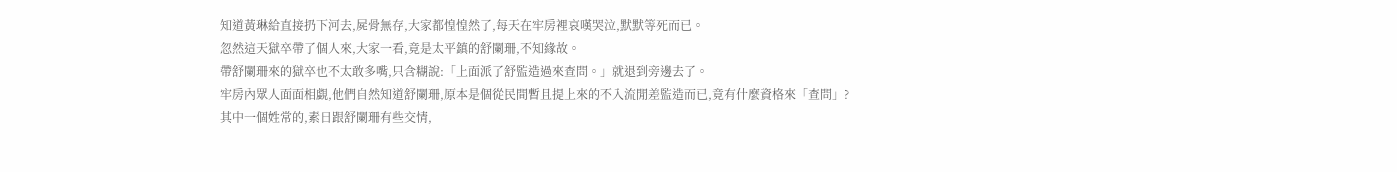知道黃琳給直接扔下河去,屍骨無存,大家都惶惶然了,每天在牢房裡哀嘆哭泣,默默等死而已。
忽然這天獄卒帶了個人來,大家一看,竟是太平鎮的舒闌珊,不知緣故。
帶舒闌珊來的獄卒也不太敢多嘴,只含糊說:「上面派了舒監造過來查問。」就退到旁邊去了。
牢房內眾人面面相覷,他們自然知道舒闌珊,原本是個從民間暫且提上來的不入流閒差監造而已,竟有什麼資格來「查問」?
其中一個姓常的,素日跟舒闌珊有些交情,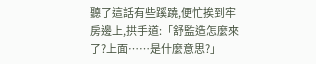聽了這話有些蹊蹺,便忙挨到牢房邊上,拱手道:「舒監造怎麼來了?上面……是什麼意思?」